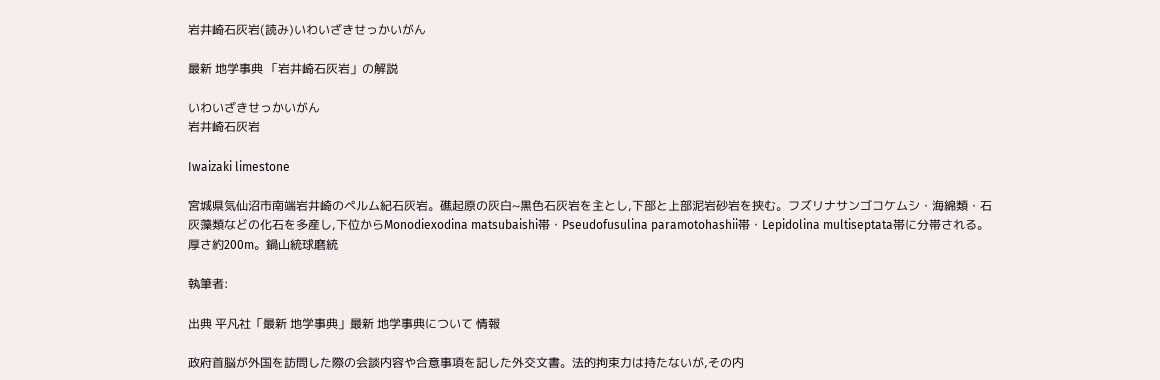岩井崎石灰岩(読み)いわいざきせっかいがん

最新 地学事典 「岩井崎石灰岩」の解説

いわいざきせっかいがん
岩井崎石灰岩

Iwaizaki limestone

宮城県気仙沼市南端岩井崎のペルム紀石灰岩。礁起原の灰白~黒色石灰岩を主とし,下部と上部泥岩砂岩を挟む。フズリナサンゴコケムシ・海綿類・石灰藻類などの化石を多産し,下位からMonodiexodina matsubaishi帯・Pseudofusulina paramotohashii帯・Lepidolina multiseptata帯に分帯される。厚さ約200m。鍋山統球磨統

執筆者:

出典 平凡社「最新 地学事典」最新 地学事典について 情報

政府首脳が外国を訪問した際の会談内容や合意事項を記した外交文書。法的拘束力は持たないが,その内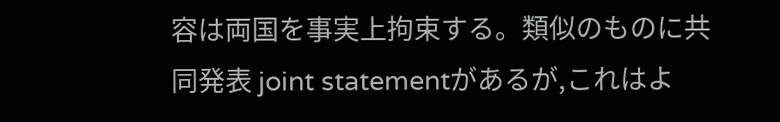容は両国を事実上拘束する。類似のものに共同発表 joint statementがあるが,これはよ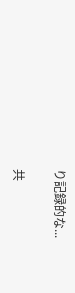り記録的な...

共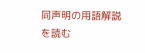同声明の用語解説を読む